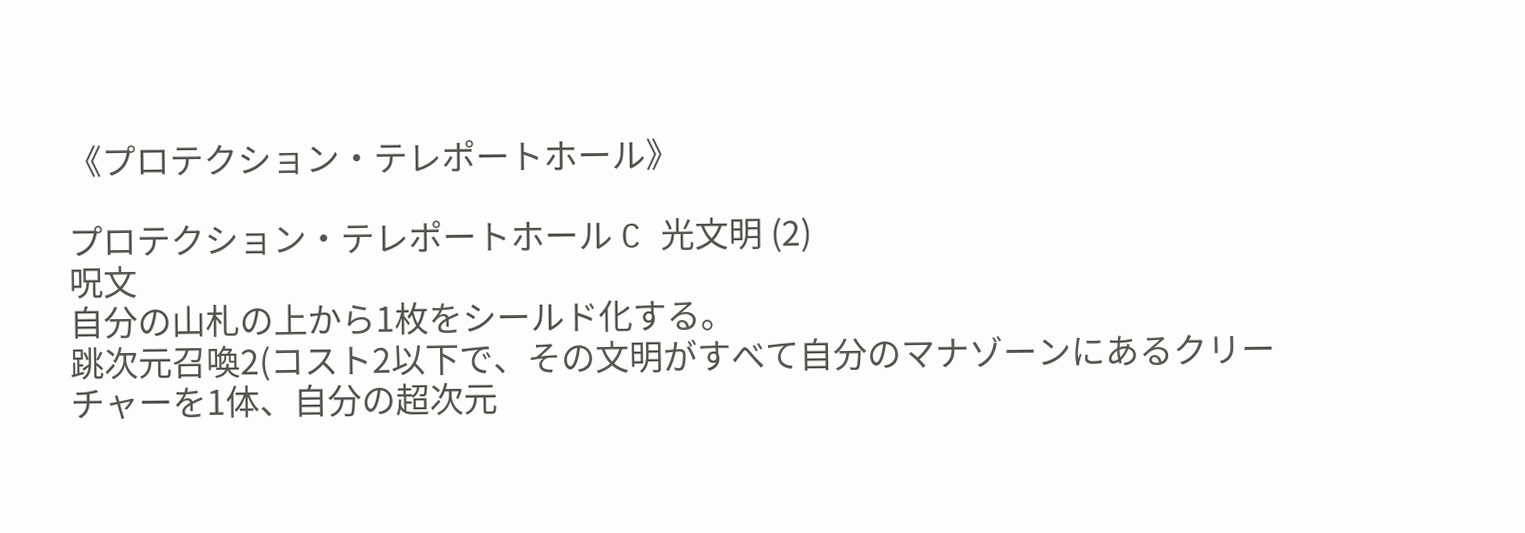《プロテクション・テレポートホール》

プロテクション・テレポートホール C 光文明 (2)
呪文
自分の山札の上から1枚をシールド化する。
跳次元召喚2(コスト2以下で、その文明がすべて自分のマナゾーンにあるクリーチャーを1体、自分の超次元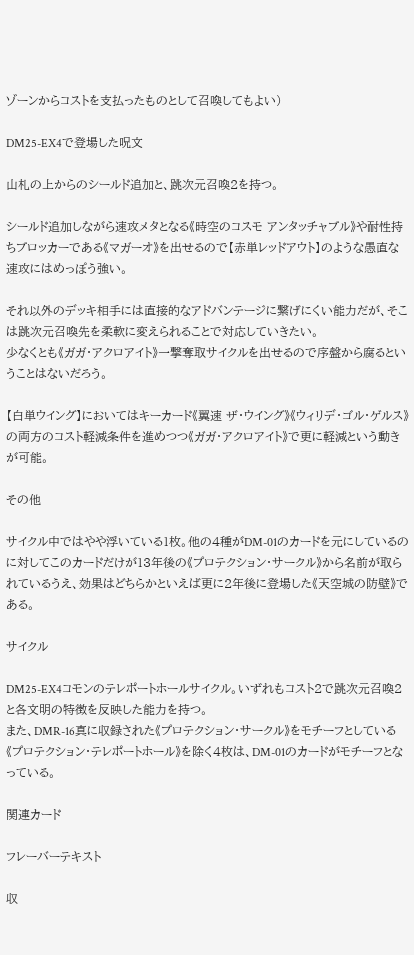ゾーンからコストを支払ったものとして召喚してもよい)

DM25-EX4で登場した呪文

山札の上からのシールド追加と、跳次元召喚2を持つ。

シールド追加しながら速攻メタとなる《時空のコスモ アンタッチャブル》や耐性持ちブロッカーである《マガーオ》を出せるので【赤単レッドアウト】のような愚直な速攻にはめっぽう強い。

それ以外のデッキ相手には直接的なアドバンテージに繋げにくい能力だが、そこは跳次元召喚先を柔軟に変えられることで対応していきたい。
少なくとも《ガガ・アクロアイト》一撃奪取サイクルを出せるので序盤から腐るということはないだろう。

【白単ウイング】においてはキーカード《翼速 ザ・ウイング》《ウィリデ・ゴル・ゲルス》の両方のコスト軽減条件を進めつつ《ガガ・アクロアイト》で更に軽減という動きが可能。

その他

サイクル中ではやや浮いている1枚。他の4種がDM-01のカードを元にしているのに対してこのカードだけが13年後の《プロテクション・サークル》から名前が取られているうえ、効果はどちらかといえば更に2年後に登場した《天空城の防壁》である。

サイクル

DM25-EX4コモンのテレポートホールサイクル。いずれもコスト2で跳次元召喚2と各文明の特徴を反映した能力を持つ。
また、DMR-16真に収録された《プロテクション・サークル》をモチーフとしている《プロテクション・テレポートホール》を除く4枚は、DM-01のカードがモチーフとなっている。

関連カード

フレーバーテキスト

収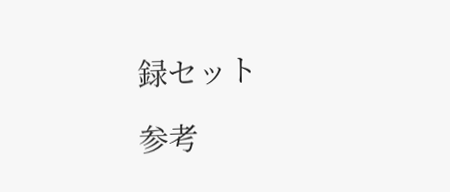録セット

参考